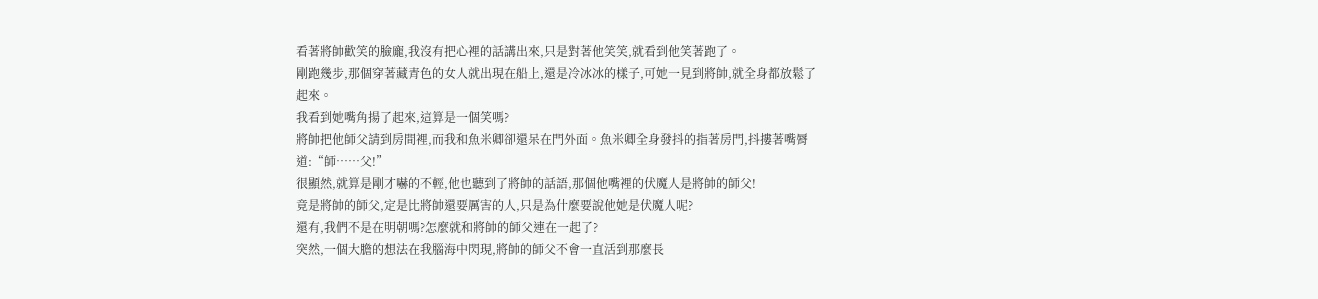看著將帥歡笑的臉龐,我沒有把心裡的話講出來,只是對著他笑笑,就看到他笑著跑了。
剛跑幾步,那個穿著藏青色的女人就出現在船上,還是冷冰冰的樣子,可她一見到將帥,就全身都放鬆了起來。
我看到她嘴角揚了起來,這算是一個笑嗎?
將帥把他師父請到房間裡,而我和魚米卿卻還呆在門外面。魚米卿全身發抖的指著房門,抖摟著嘴脣道:“師……父!”
很顯然,就算是剛才嚇的不輕,他也聽到了將帥的話語,那個他嘴裡的伏魔人是將帥的師父!
竟是將帥的師父,定是比將帥還要厲害的人,只是為什麼要說他她是伏魔人呢?
還有,我們不是在明朝嗎?怎麼就和將帥的師父連在一起了?
突然,一個大膽的想法在我腦海中閃現,將帥的師父不會一直活到那麼長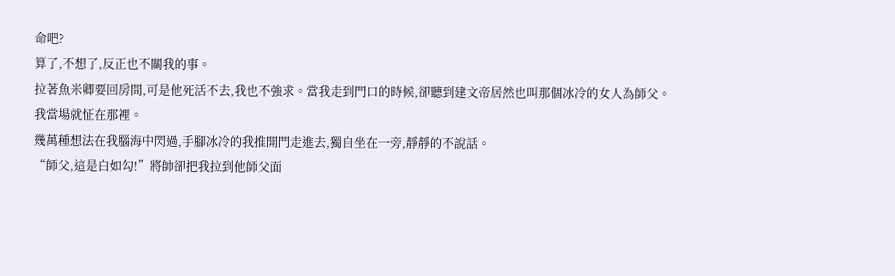命吧?
算了,不想了,反正也不關我的事。
拉著魚米卿要回房間,可是他死活不去,我也不強求。當我走到門口的時候,卻聽到建文帝居然也叫那個冰冷的女人為師父。
我當場就怔在那裡。
幾萬種想法在我腦海中閃過,手腳冰冷的我推開門走進去,獨自坐在一旁,靜靜的不說話。
“師父,這是白如勾!”將帥卻把我拉到他師父面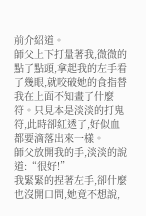前介紹道。
師父上下打量著我,微微的點了點頭,拿起我的左手看了幾眼,就咬破她的食指替我在上面不知畫了什麼符。只見本是淡淡的打鬼符,此時卻紅透了,好似血都要滴落出來一樣。
師父放開我的手,淡淡的說道:“很好!”
我緊緊的捏著左手,卻什麼也沒開口問,她竟不想說,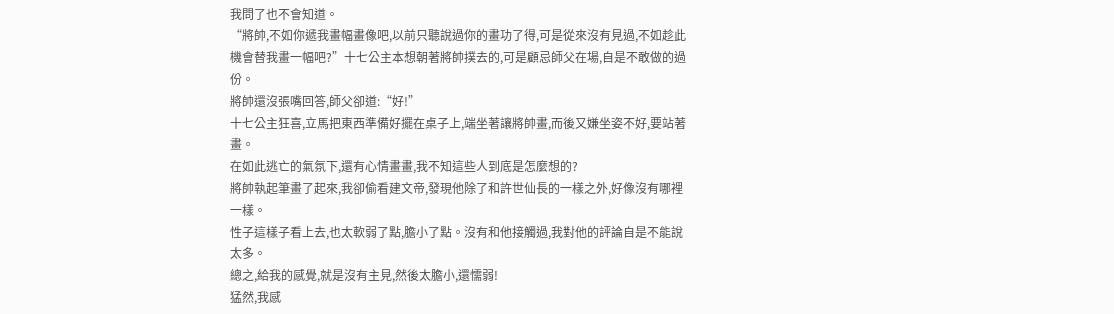我問了也不會知道。
“將帥,不如你遞我畫幅畫像吧,以前只聽說過你的畫功了得,可是從來沒有見過,不如趁此機會替我畫一幅吧?”十七公主本想朝著將帥撲去的,可是顧忌師父在場,自是不敢做的過份。
將帥還沒張嘴回答,師父卻道:“好!”
十七公主狂喜,立馬把東西準備好擺在桌子上,端坐著讓將帥畫,而後又嫌坐姿不好,要站著畫。
在如此逃亡的氣氛下,還有心情畫畫,我不知這些人到底是怎麼想的?
將帥執起筆畫了起來,我卻偷看建文帝,發現他除了和許世仙長的一樣之外,好像沒有哪裡一樣。
性子這樣子看上去,也太軟弱了點,膽小了點。沒有和他接觸過,我對他的評論自是不能說太多。
總之,給我的感覺,就是沒有主見,然後太膽小,還懦弱!
猛然,我感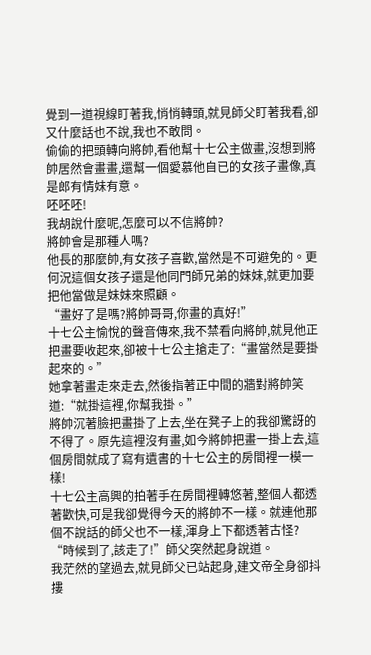覺到一道視線盯著我,悄悄轉頭,就見師父盯著我看,卻又什麼話也不說,我也不敢問。
偷偷的把頭轉向將帥,看他幫十七公主做畫,沒想到將帥居然會畫畫,還幫一個愛慕他自已的女孩子畫像,真是郎有情妹有意。
呸呸呸!
我胡說什麼呢,怎麼可以不信將帥?
將帥會是那種人嗎?
他長的那麼帥,有女孩子喜歡,當然是不可避免的。更何況這個女孩子還是他同門師兄弟的妹妹,就更加要把他當做是妹妹來照顧。
“畫好了是嗎?將帥哥哥,你畫的真好!”
十七公主愉悅的聲音傳來,我不禁看向將帥,就見他正把畫要收起來,卻被十七公主搶走了:“畫當然是要掛起來的。”
她拿著畫走來走去,然後指著正中間的牆對將帥笑道:“就掛這裡,你幫我掛。”
將帥沉著臉把畫掛了上去,坐在凳子上的我卻驚訝的不得了。原先這裡沒有畫,如今將帥把畫一掛上去,這個房間就成了寫有遺書的十七公主的房間裡一模一樣!
十七公主高興的拍著手在房間裡轉悠著,整個人都透著歡快,可是我卻覺得今天的將帥不一樣。就連他那個不說話的師父也不一樣,渾身上下都透著古怪?
“時候到了,該走了!”師父突然起身說道。
我茫然的望過去,就見師父已站起身,建文帝全身卻抖摟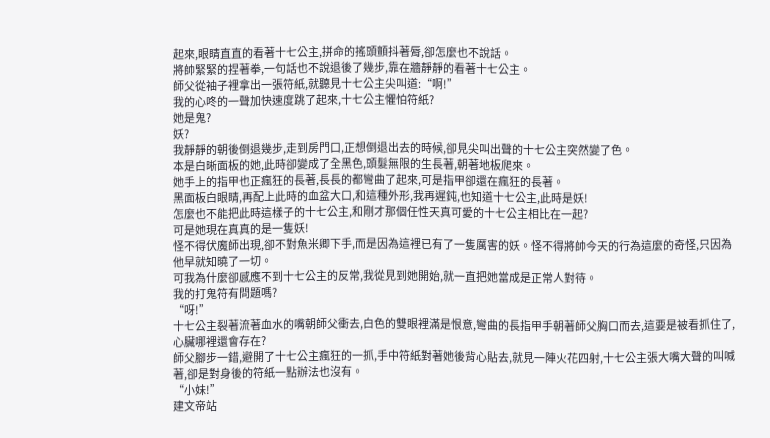起來,眼睛直直的看著十七公主,拼命的搖頭顫抖著脣,卻怎麼也不說話。
將帥緊緊的捏著拳,一句話也不說退後了幾步,靠在牆靜靜的看著十七公主。
師父從袖子裡拿出一張符紙,就聽見十七公主尖叫道:“啊!”
我的心咚的一聲加快速度跳了起來,十七公主懼怕符紙?
她是鬼?
妖?
我靜靜的朝後倒退幾步,走到房門口,正想倒退出去的時候,卻見尖叫出聲的十七公主突然變了色。
本是白晰面板的她,此時卻變成了全黑色,頭髮無限的生長著,朝著地板爬來。
她手上的指甲也正瘋狂的長著,長長的都彎曲了起來,可是指甲卻還在瘋狂的長著。
黑面板白眼睛,再配上此時的血盆大口,和這種外形,我再遲鈍,也知道十七公主,此時是妖!
怎麼也不能把此時這樣子的十七公主,和剛才那個任性天真可愛的十七公主相比在一起?
可是她現在真真的是一隻妖!
怪不得伏魔師出現,卻不對魚米卿下手,而是因為這裡已有了一隻厲害的妖。怪不得將帥今天的行為這麼的奇怪,只因為他早就知曉了一切。
可我為什麼卻感應不到十七公主的反常,我從見到她開始,就一直把她當成是正常人對待。
我的打鬼符有問題嗎?
“呀!”
十七公主裂著流著血水的嘴朝師父衝去,白色的雙眼裡滿是恨意,彎曲的長指甲手朝著師父胸口而去,這要是被看抓住了,心臟哪裡還會存在?
師父腳步一錯,避開了十七公主瘋狂的一抓,手中符紙對著她後背心貼去,就見一陣火花四射,十七公主張大嘴大聲的叫喊著,卻是對身後的符紙一點辦法也沒有。
“小妹!”
建文帝站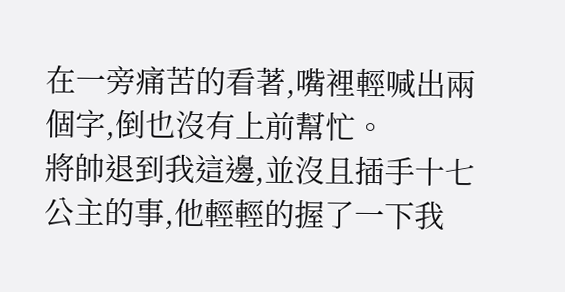在一旁痛苦的看著,嘴裡輕喊出兩個字,倒也沒有上前幫忙。
將帥退到我這邊,並沒且插手十七公主的事,他輕輕的握了一下我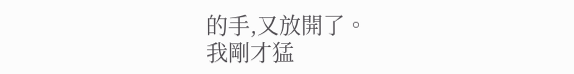的手,又放開了。
我剛才猛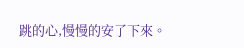跳的心,慢慢的安了下來。